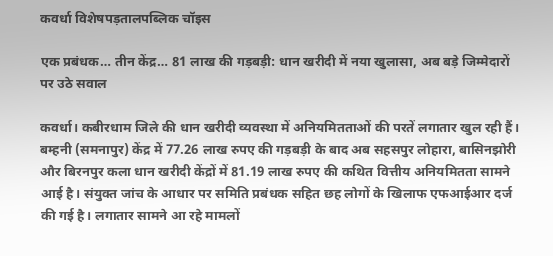कवर्धा विशेषपड़तालपब्लिक चॉइस

एक प्रबंधक… तीन केंद्र… 81 लाख की गड़बड़ी: धान खरीदी में नया खुलासा, अब बड़े जिम्मेदारों पर उठे सवाल

कवर्धा। कबीरधाम जिले की धान खरीदी व्यवस्था में अनियमितताओं की परतें लगातार खुल रही हैं। बम्हनी (समनापुर) केंद्र में 77.26 लाख रुपए की गड़बड़ी के बाद अब सहसपुर लोहारा, बासिनझोरी और बिरनपुर कला धान खरीदी केंद्रों में 81.19 लाख रुपए की कथित वित्तीय अनियमितता सामने आई है। संयुक्त जांच के आधार पर समिति प्रबंधक सहित छह लोगों के खिलाफ एफआईआर दर्ज की गई है। लगातार सामने आ रहे मामलों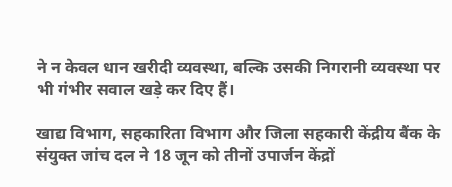ने न केवल धान खरीदी व्यवस्था, बल्कि उसकी निगरानी व्यवस्था पर भी गंभीर सवाल खड़े कर दिए हैं।

खाद्य विभाग, सहकारिता विभाग और जिला सहकारी केंद्रीय बैंक के संयुक्त जांच दल ने 18 जून को तीनों उपार्जन केंद्रों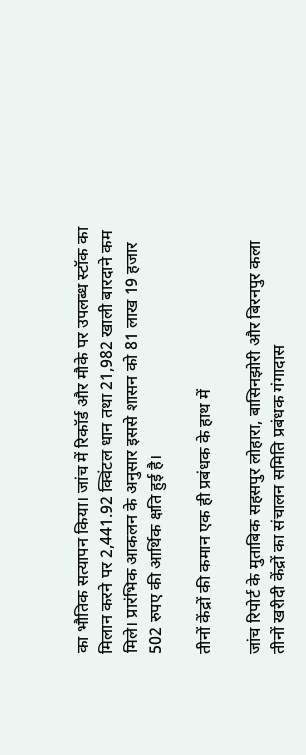का भौतिक सत्यापन किया। जांच में रिकॉर्ड और मौके पर उपलब्ध स्टॉक का मिलान करने पर 2,441.92 क्विंटल धान तथा 21,982 खाली बारदाने कम मिले। प्रारंभिक आकलन के अनुसार इससे शासन को 81 लाख 19 हजार 502 रुपए की आर्थिक क्षति हुई है।

तीनों केंद्रों की कमान एक ही प्रबंधक के हाथ में

जांच रिपोर्ट के मुताबिक सहसपुर लोहारा, बासिनझोरी और बिरनपुर कला तीनों खरीदी केंद्रों का संचालन समिति प्रबंधक गंगादास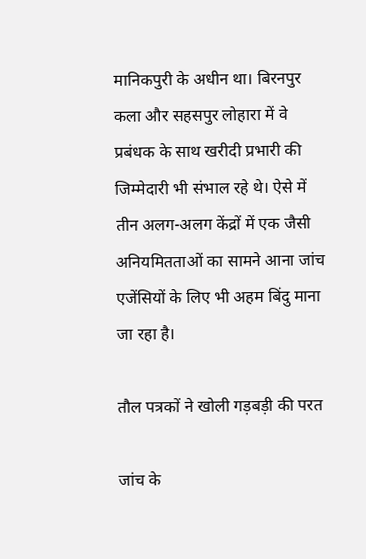मानिकपुरी के अधीन था। बिरनपुर कला और सहसपुर लोहारा में वे प्रबंधक के साथ खरीदी प्रभारी की जिम्मेदारी भी संभाल रहे थे। ऐसे में तीन अलग-अलग केंद्रों में एक जैसी अनियमितताओं का सामने आना जांच एजेंसियों के लिए भी अहम बिंदु माना जा रहा है।

तौल पत्रकों ने खोली गड़बड़ी की परत

जांच के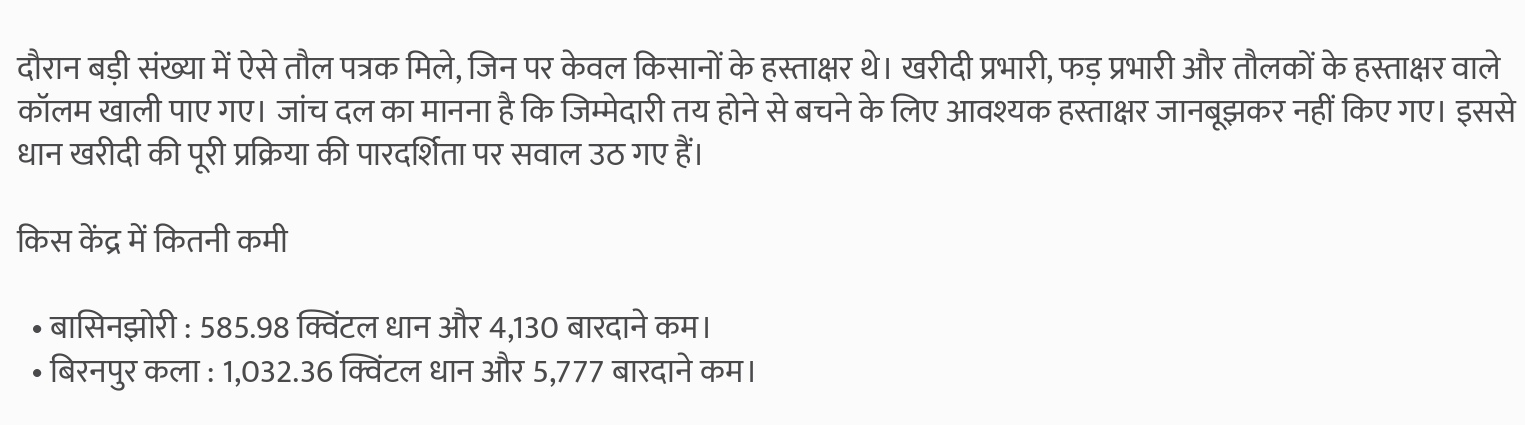दौरान बड़ी संख्या में ऐसे तौल पत्रक मिले, जिन पर केवल किसानों के हस्ताक्षर थे। खरीदी प्रभारी, फड़ प्रभारी और तौलकों के हस्ताक्षर वाले कॉलम खाली पाए गए। जांच दल का मानना है कि जिम्मेदारी तय होने से बचने के लिए आवश्यक हस्ताक्षर जानबूझकर नहीं किए गए। इससे धान खरीदी की पूरी प्रक्रिया की पारदर्शिता पर सवाल उठ गए हैं।

किस केंद्र में कितनी कमी

  • बासिनझोरी : 585.98 क्विंटल धान और 4,130 बारदाने कम।
  • बिरनपुर कला : 1,032.36 क्विंटल धान और 5,777 बारदाने कम।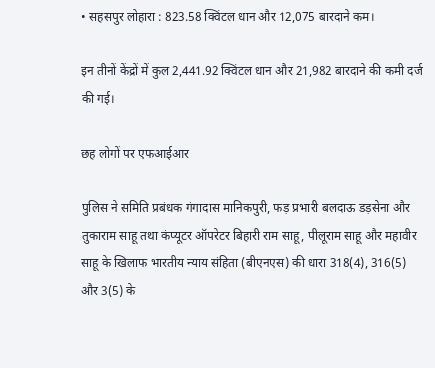• सहसपुर लोहारा : 823.58 क्विंटल धान और 12,075 बारदाने कम।

इन तीनों केंद्रों में कुल 2,441.92 क्विंटल धान और 21,982 बारदाने की कमी दर्ज की गई।

छह लोगों पर एफआईआर

पुलिस ने समिति प्रबंधक गंगादास मानिकपुरी, फड़ प्रभारी बलदाऊ डड़सेना और तुकाराम साहू तथा कंप्यूटर ऑपरेटर बिहारी राम साहू, पीलूराम साहू और महावीर साहू के खिलाफ भारतीय न्याय संहिता (बीएनएस) की धारा 318(4), 316(5) और 3(5) के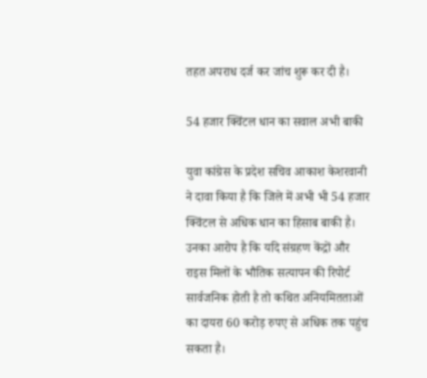तहत अपराध दर्ज कर जांच शुरू कर दी है।

54 हजार क्विंटल धान का सवाल अभी बाकी

युवा कांग्रेस के प्रदेश सचिव आकाश केशरवानी ने दावा किया है कि जिले में अभी भी 54 हजार क्विंटल से अधिक धान का हिसाब बाकी है। उनका आरोप है कि यदि संग्रहण केंद्रों और राइस मिलों के भौतिक सत्यापन की रिपोर्ट सार्वजनिक होती है तो कथित अनियमितताओं का दायरा 60 करोड़ रुपए से अधिक तक पहुंच सकता है।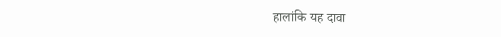हालांकि यह दावा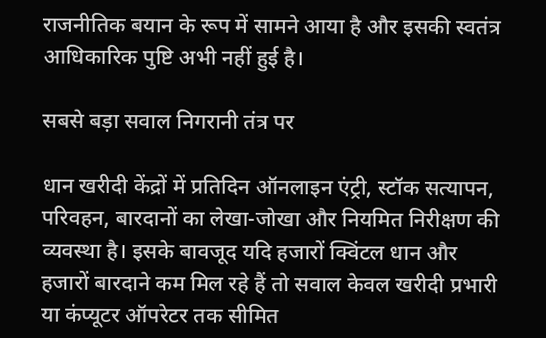राजनीतिक बयान के रूप में सामने आया है और इसकी स्वतंत्र आधिकारिक पुष्टि अभी नहीं हुई है।

सबसे बड़ा सवाल निगरानी तंत्र पर

धान खरीदी केंद्रों में प्रतिदिन ऑनलाइन एंट्री, स्टॉक सत्यापन, परिवहन, बारदानों का लेखा-जोखा और नियमित निरीक्षण की व्यवस्था है। इसके बावजूद यदि हजारों क्विंटल धान और हजारों बारदाने कम मिल रहे हैं तो सवाल केवल खरीदी प्रभारी या कंप्यूटर ऑपरेटर तक सीमित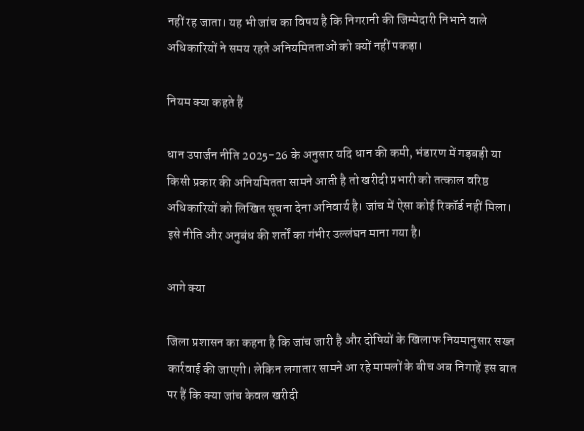नहीं रह जाता। यह भी जांच का विषय है कि निगरानी की जिम्मेदारी निभाने वाले अधिकारियों ने समय रहते अनियमितताओं को क्यों नहीं पकड़ा।

नियम क्या कहते हैं

धान उपार्जन नीति 2025-26 के अनुसार यदि धान की कमी, भंडारण में गड़बड़ी या किसी प्रकार की अनियमितता सामने आती है तो खरीदी प्रभारी को तत्काल वरिष्ठ अधिकारियों को लिखित सूचना देना अनिवार्य है। जांच में ऐसा कोई रिकॉर्ड नहीं मिला। इसे नीति और अनुबंध की शर्तों का गंभीर उल्लंघन माना गया है।

आगे क्या

जिला प्रशासन का कहना है कि जांच जारी है और दोषियों के खिलाफ नियमानुसार सख्त कार्रवाई की जाएगी। लेकिन लगातार सामने आ रहे मामलों के बीच अब निगाहें इस बात पर हैं कि क्या जांच केवल खरीदी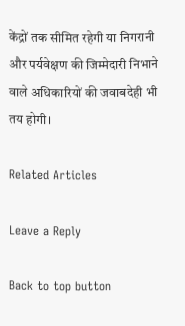केंद्रों तक सीमित रहेगी या निगरानी और पर्यवेक्षण की जिम्मेदारी निभाने वाले अधिकारियों की जवाबदेही भी तय होगी।

Related Articles

Leave a Reply

Back to top button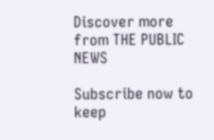Discover more from THE PUBLIC NEWS

Subscribe now to keep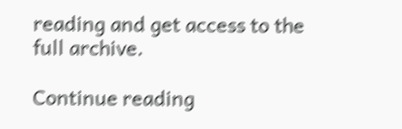reading and get access to the full archive.

Continue reading